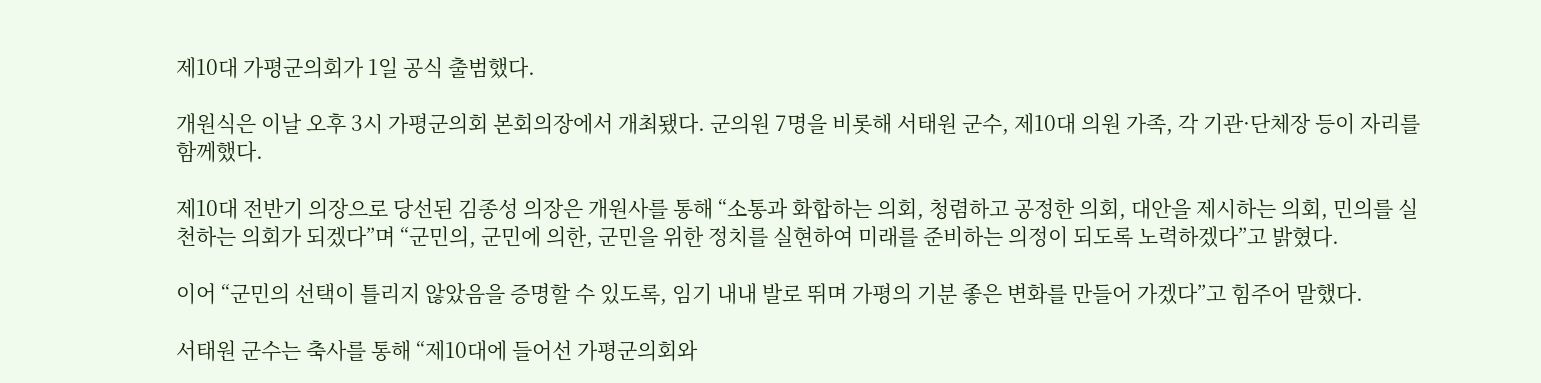제10대 가평군의회가 1일 공식 출범했다.

개원식은 이날 오후 3시 가평군의회 본회의장에서 개최됐다. 군의원 7명을 비롯해 서태원 군수, 제10대 의원 가족, 각 기관·단체장 등이 자리를 함께했다.

제10대 전반기 의장으로 당선된 김종성 의장은 개원사를 통해 “소통과 화합하는 의회, 청렴하고 공정한 의회, 대안을 제시하는 의회, 민의를 실천하는 의회가 되겠다”며 “군민의, 군민에 의한, 군민을 위한 정치를 실현하여 미래를 준비하는 의정이 되도록 노력하겠다”고 밝혔다.

이어 “군민의 선택이 틀리지 않았음을 증명할 수 있도록, 임기 내내 발로 뛰며 가평의 기분 좋은 변화를 만들어 가겠다”고 힘주어 말했다.

서태원 군수는 축사를 통해 “제10대에 들어선 가평군의회와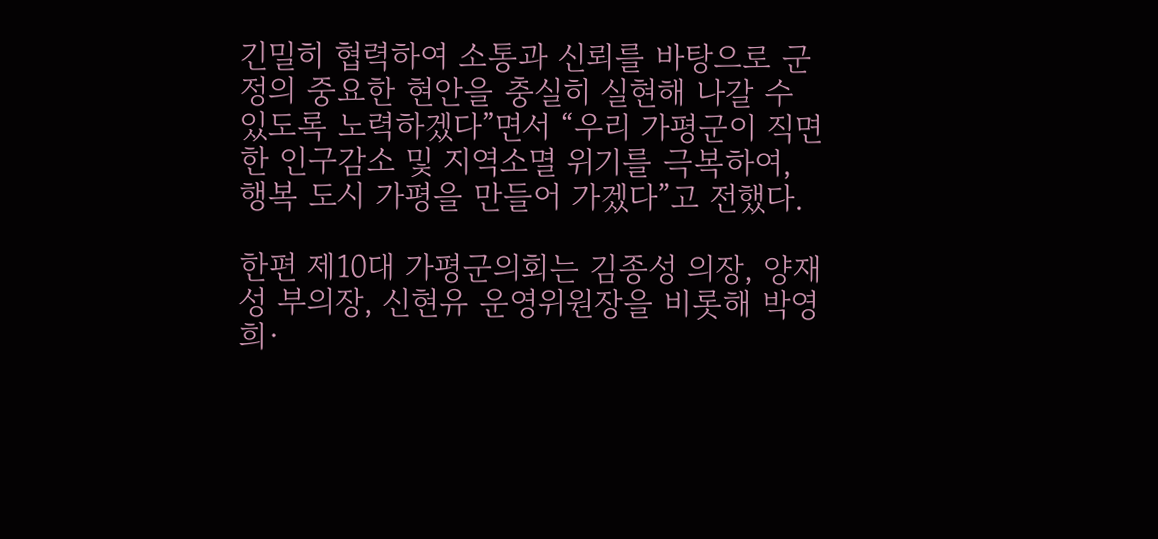긴밀히 협력하여 소통과 신뢰를 바탕으로 군정의 중요한 현안을 충실히 실현해 나갈 수 있도록 노력하겠다”면서 “우리 가평군이 직면한 인구감소 및 지역소멸 위기를 극복하여, 행복 도시 가평을 만들어 가겠다”고 전했다.

한편 제10대 가평군의회는 김종성 의장, 양재성 부의장, 신현유 운영위원장을 비롯해 박영희·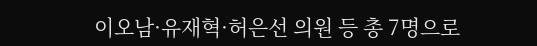이오남·유재혁·허은선 의원 등 총 7명으로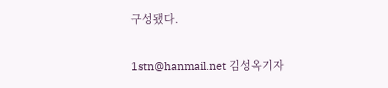구성됐다.

1stn@hanmail.net 김성옥기자